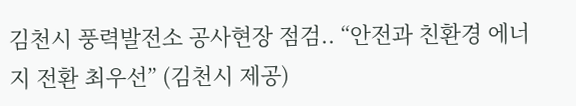김천시 풍력발전소 공사현장 점검.. “안전과 친환경 에너지 전환 최우선” (김천시 제공)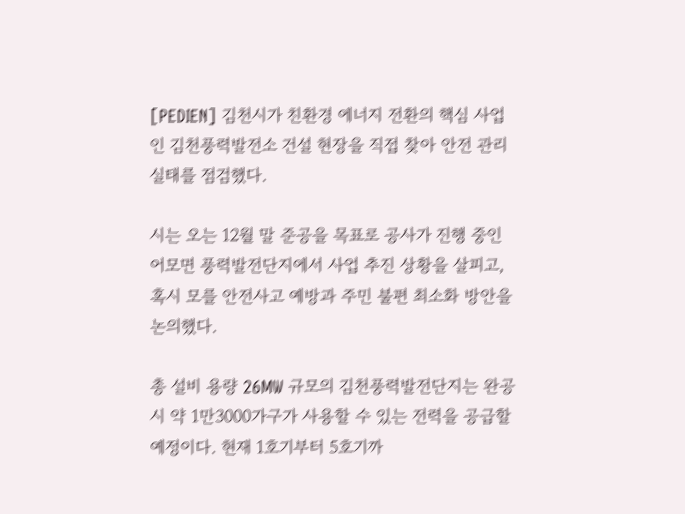[PEDIEN] 김천시가 친환경 에너지 전환의 핵심 사업인 김천풍력발전소 건설 현장을 직접 찾아 안전 관리 실태를 점검했다.

시는 오는 12월 말 준공을 목표로 공사가 진행 중인 어모면 풍력발전단지에서 사업 추진 상황을 살피고, 혹시 모를 안전사고 예방과 주민 불편 최소화 방안을 논의했다.

총 설비 용량 26MW 규모의 김천풍력발전단지는 완공 시 약 1만3000가구가 사용할 수 있는 전력을 공급할 예정이다. 현재 1호기부터 5호기까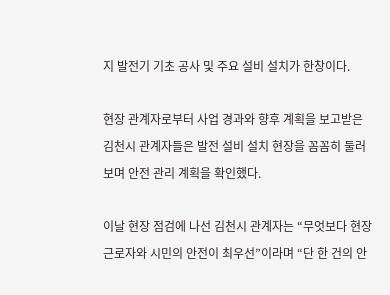지 발전기 기초 공사 및 주요 설비 설치가 한창이다.

현장 관계자로부터 사업 경과와 향후 계획을 보고받은 김천시 관계자들은 발전 설비 설치 현장을 꼼꼼히 둘러보며 안전 관리 계획을 확인했다.

이날 현장 점검에 나선 김천시 관계자는 “무엇보다 현장 근로자와 시민의 안전이 최우선”이라며 “단 한 건의 안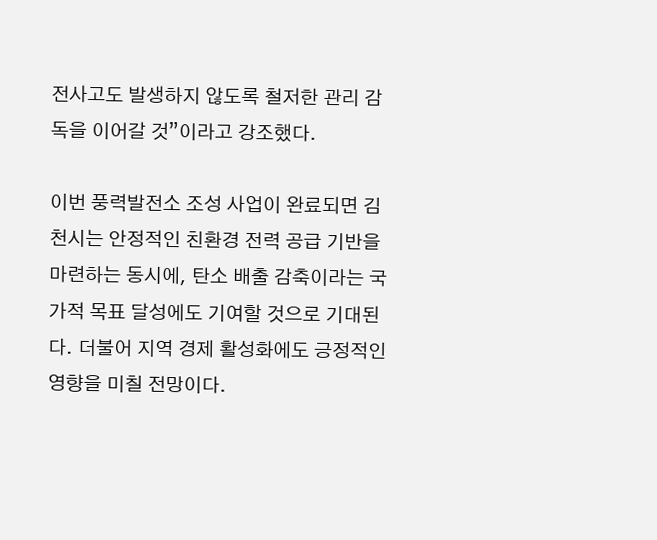전사고도 발생하지 않도록 철저한 관리 감독을 이어갈 것”이라고 강조했다.

이번 풍력발전소 조성 사업이 완료되면 김천시는 안정적인 친환경 전력 공급 기반을 마련하는 동시에, 탄소 배출 감축이라는 국가적 목표 달성에도 기여할 것으로 기대된다. 더불어 지역 경제 활성화에도 긍정적인 영향을 미칠 전망이다.